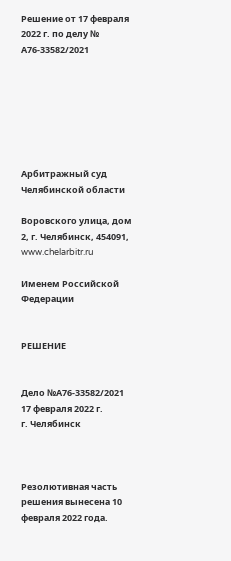Решение от 17 февраля 2022 г. по делу № А76-33582/2021







Арбитражный суд Челябинской области

Воровского улица, дом 2, г. Челябинск, 454091, www.chelarbitr.ru

Именем Российской Федерации


РЕШЕНИЕ


Дело №А76-33582/2021
17 февраля 2022 г.
г. Челябинск



Резолютивная часть решения вынесена 10 февраля 2022 года.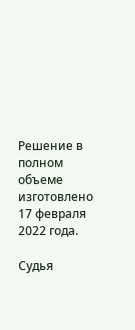Решение в полном объеме изготовлено 17 февраля 2022 года.

Судья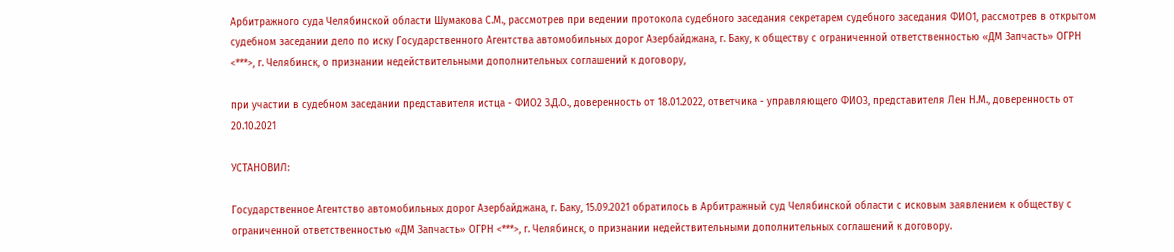Арбитражного суда Челябинской области Шумакова С.М., рассмотрев при ведении протокола судебного заседания секретарем судебного заседания ФИО1, рассмотрев в открытом судебном заседании дело по иску Государственного Агентства автомобильных дорог Азербайджана, г. Баку, к обществу с ограниченной ответственностью «ДМ Запчасть» ОГРН <***>, г. Челябинск, о признании недействительными дополнительных соглашений к договору,

при участии в судебном заседании представителя истца - ФИО2 З.Д.О., доверенность от 18.01.2022, ответчика - управляющего ФИО3, представителя Лен Н.М., доверенность от 20.10.2021

УСТАНОВИЛ:

Государственное Агентство автомобильных дорог Азербайджана, г. Баку, 15.09.2021 обратилось в Арбитражный суд Челябинской области с исковым заявлением к обществу с ограниченной ответственностью «ДМ Запчасть» ОГРН <***>, г. Челябинск, о признании недействительными дополнительных соглашений к договору.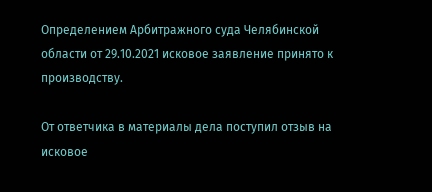Определением Арбитражного суда Челябинской области от 29.10.2021 исковое заявление принято к производству.

От ответчика в материалы дела поступил отзыв на исковое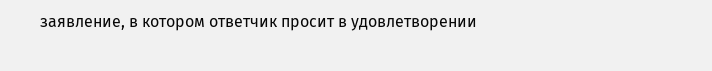заявление, в котором ответчик просит в удовлетворении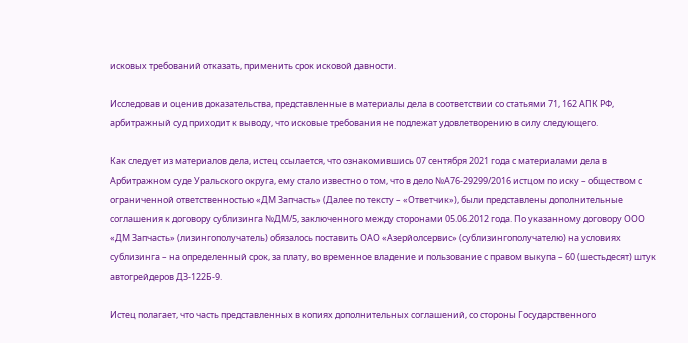исковых требований отказать, применить срок исковой давности.

Исследовав и оценив доказательства, представленные в материалы дела в соответствии со статьями 71, 162 АПК РФ, арбитражный суд приходит к выводу, что исковые требования не подлежат удовлетворению в силу следующего.

Как следует из материалов дела, истец ссылается, что ознакомившись 07 сентября 2021 года с материалами дела в Арбитражном суде Уральского округа, ему стало известно о том, что в дело №А76-29299/2016 истцом по иску – обществом с ограниченной ответственностью «ДМ Запчасть» (Далее по тексту – «Ответчик»), были представлены дополнительные соглашения к договору сублизинга №ДМ/5, заключенного между сторонами 05.06.2012 года. По указанному договору ООО «ДМ Запчасть» (лизингополучатель) обязалось поставить ОАО «Азерйолсервис» (сублизингополучателю) на условиях сублизинга – на определенный срок, за плату, во временное владение и пользование с правом выкупа – 60 (шестьдесят) штук автогрейдеров ДЗ-122Б-9.

Истец полагает, что часть представленных в копиях дополнительных соглашений, со стороны Государственного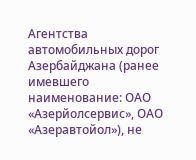Агентства автомобильных дорог Азербайджана (ранее имевшего наименование: ОАО «Азерйолсервис», ОАО «Азеравтойол»), не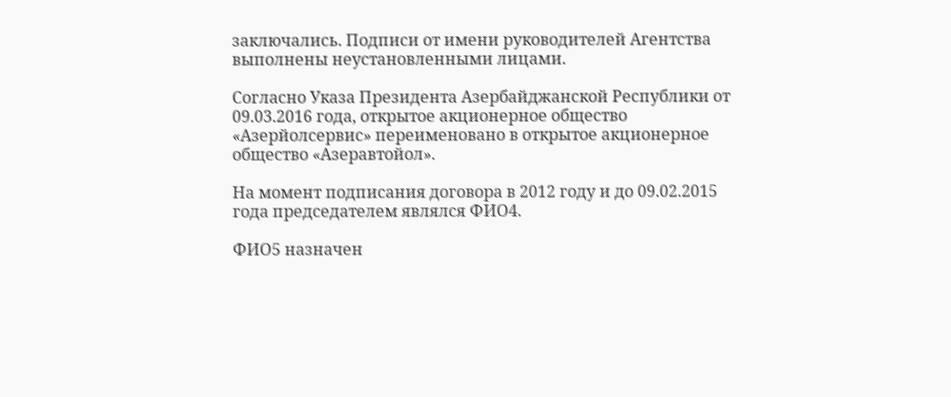заключались. Подписи от имени руководителей Агентства выполнены неустановленными лицами.

Согласно Указа Президента Азербайджанской Республики от 09.03.2016 года, открытое акционерное общество «Азерйолсервис» переименовано в открытое акционерное общество «Азеравтойол».

На момент подписания договора в 2012 году и до 09.02.2015 года председателем являлся ФИО4.

ФИО5 назначен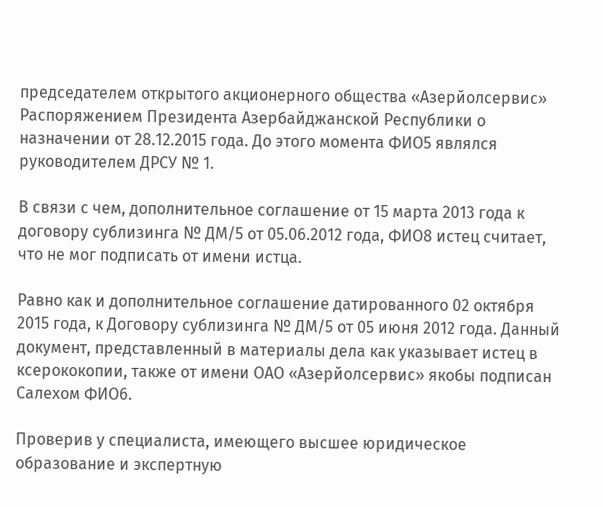председателем открытого акционерного общества «Азерйолсервис» Распоряжением Президента Азербайджанской Республики о назначении от 28.12.2015 года. До этого момента ФИО5 являлся руководителем ДРСУ № 1.

В связи с чем, дополнительное соглашение от 15 марта 2013 года к договору сублизинга № ДМ/5 от 05.06.2012 года, ФИО8 истец считает, что не мог подписать от имени истца.

Равно как и дополнительное соглашение датированного 02 октября 2015 года, к Договору сублизинга № ДМ/5 от 05 июня 2012 года. Данный документ, представленный в материалы дела как указывает истец в ксерококопии, также от имени ОАО «Азерйолсервис» якобы подписан Салехом ФИО6.

Проверив у специалиста, имеющего высшее юридическое образование и экспертную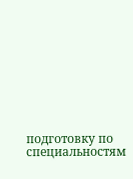подготовку по специальностям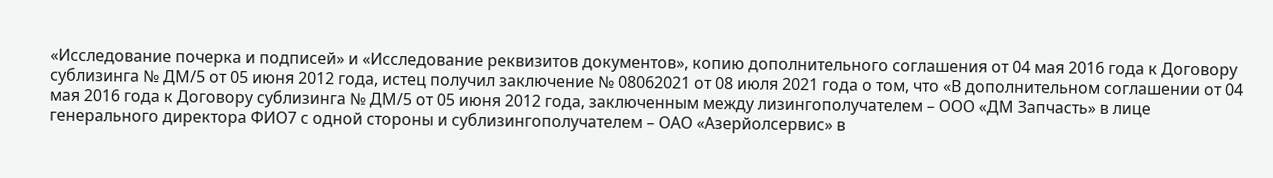«Исследование почерка и подписей» и «Исследование реквизитов документов», копию дополнительного соглашения от 04 мая 2016 года к Договору сублизинга № ДМ/5 от 05 июня 2012 года, истец получил заключение № 08062021 от 08 июля 2021 года о том, что «В дополнительном соглашении от 04 мая 2016 года к Договору сублизинга № ДМ/5 от 05 июня 2012 года, заключенным между лизингополучателем – ООО «ДМ Запчасть» в лице генерального директора ФИО7 с одной стороны и сублизингополучателем – ОАО «Азерйолсервис» в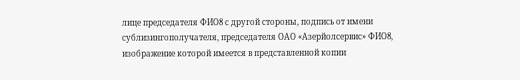лице председателя ФИО8 с другой стороны, подпись от имени сублизингополучателя, председателя ОАО «Азерйолсервис» ФИО8, изображение которой имеется в представленной копии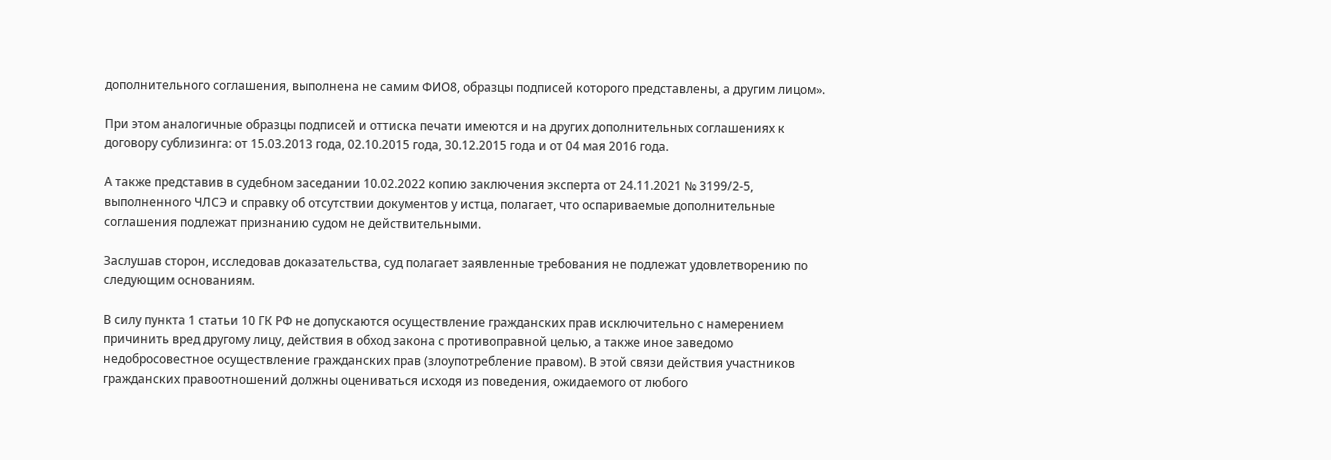дополнительного соглашения, выполнена не самим ФИО8, образцы подписей которого представлены, а другим лицом».

При этом аналогичные образцы подписей и оттиска печати имеются и на других дополнительных соглашениях к договору сублизинга: от 15.03.2013 года, 02.10.2015 года, 30.12.2015 года и от 04 мая 2016 года.

А также представив в судебном заседании 10.02.2022 копию заключения эксперта от 24.11.2021 № 3199/2-5, выполненного ЧЛСЭ и справку об отсутствии документов у истца, полагает, что оспариваемые дополнительные соглашения подлежат признанию судом не действительными.

Заслушав сторон, исследовав доказательства, суд полагает заявленные требования не подлежат удовлетворению по следующим основаниям.

В силу пункта 1 статьи 10 ГК РФ не допускаются осуществление гражданских прав исключительно с намерением причинить вред другому лицу, действия в обход закона с противоправной целью, а также иное заведомо недобросовестное осуществление гражданских прав (злоупотребление правом). В этой связи действия участников гражданских правоотношений должны оцениваться исходя из поведения, ожидаемого от любого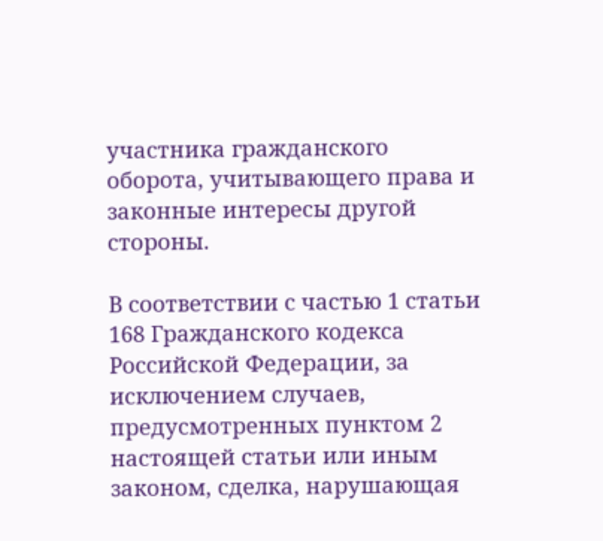участника гражданского оборота, учитывающего права и законные интересы другой стороны.

В соответствии с частью 1 статьи 168 Гражданского кодекса Российской Федерации, за исключением случаев, предусмотренных пунктом 2 настоящей статьи или иным законом, сделка, нарушающая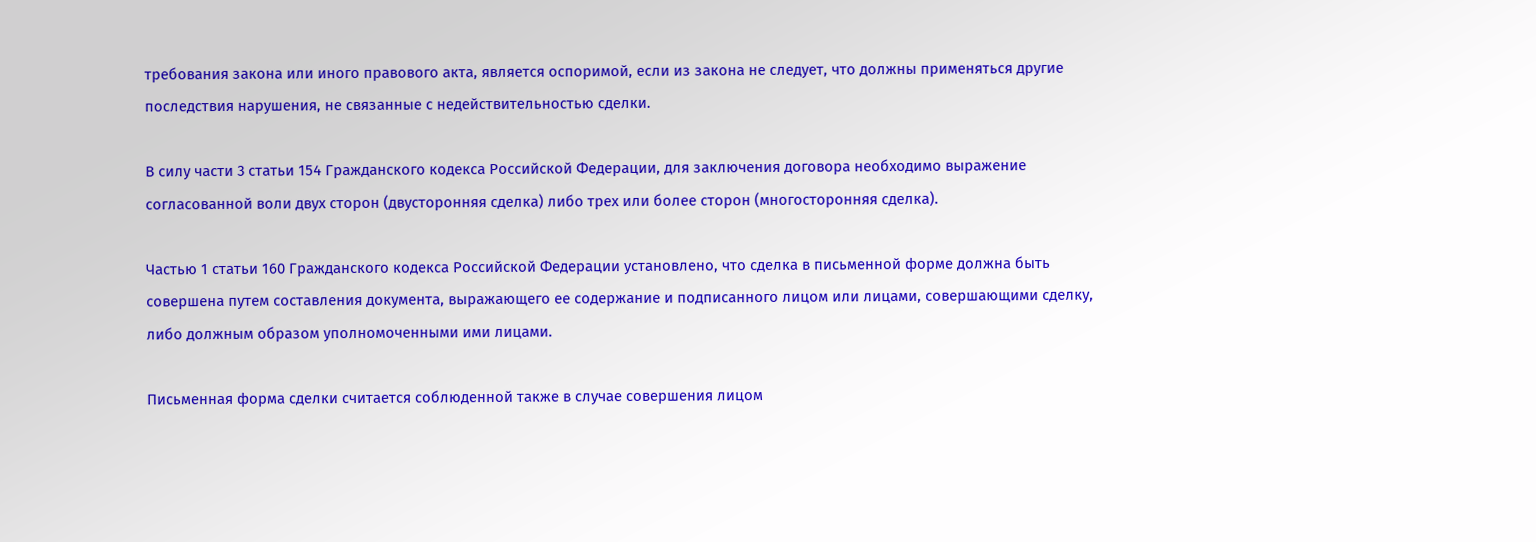требования закона или иного правового акта, является оспоримой, если из закона не следует, что должны применяться другие последствия нарушения, не связанные с недействительностью сделки.

В силу части 3 статьи 154 Гражданского кодекса Российской Федерации, для заключения договора необходимо выражение согласованной воли двух сторон (двусторонняя сделка) либо трех или более сторон (многосторонняя сделка).

Частью 1 статьи 160 Гражданского кодекса Российской Федерации установлено, что сделка в письменной форме должна быть совершена путем составления документа, выражающего ее содержание и подписанного лицом или лицами, совершающими сделку, либо должным образом уполномоченными ими лицами.

Письменная форма сделки считается соблюденной также в случае совершения лицом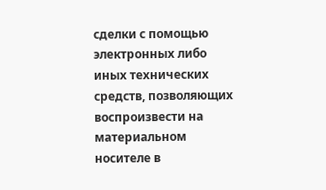сделки с помощью электронных либо иных технических средств, позволяющих воспроизвести на материальном носителе в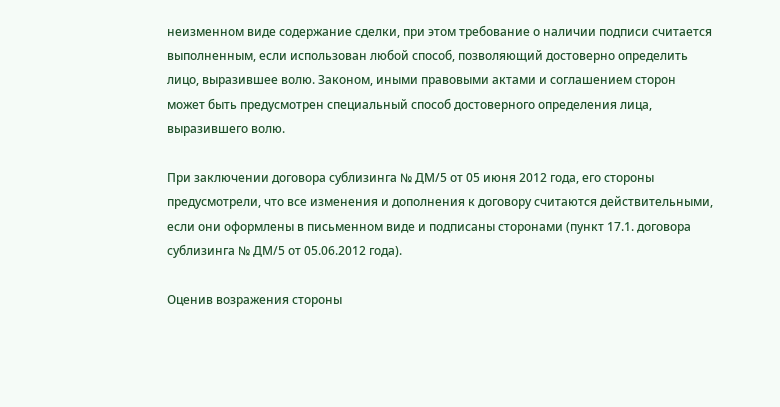неизменном виде содержание сделки, при этом требование о наличии подписи считается выполненным, если использован любой способ, позволяющий достоверно определить лицо, выразившее волю. Законом, иными правовыми актами и соглашением сторон может быть предусмотрен специальный способ достоверного определения лица, выразившего волю.

При заключении договора сублизинга № ДМ/5 от 05 июня 2012 года, его стороны предусмотрели, что все изменения и дополнения к договору считаются действительными, если они оформлены в письменном виде и подписаны сторонами (пункт 17.1. договора сублизинга № ДМ/5 от 05.06.2012 года).

Оценив возражения стороны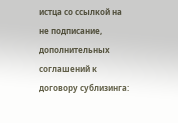истца со ссылкой на не подписание, дополнительных соглашений к договору сублизинга: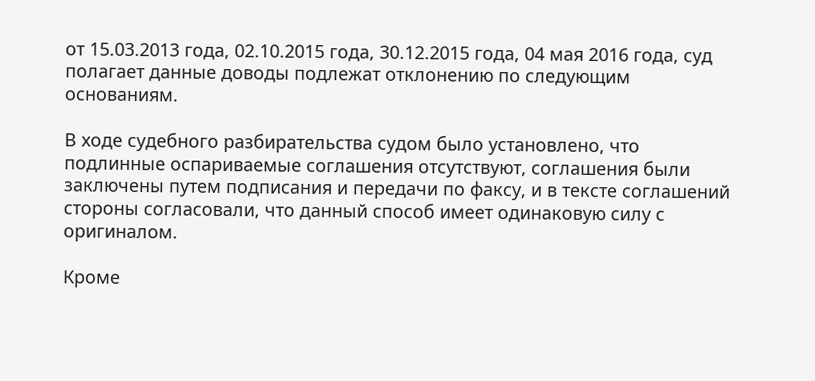от 15.03.2013 года, 02.10.2015 года, 30.12.2015 года, 04 мая 2016 года, суд полагает данные доводы подлежат отклонению по следующим основаниям.

В ходе судебного разбирательства судом было установлено, что подлинные оспариваемые соглашения отсутствуют, соглашения были заключены путем подписания и передачи по факсу, и в тексте соглашений стороны согласовали, что данный способ имеет одинаковую силу с оригиналом.

Кроме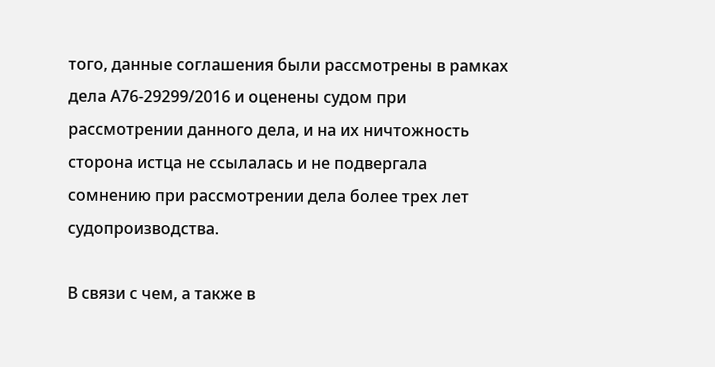того, данные соглашения были рассмотрены в рамках дела А76-29299/2016 и оценены судом при рассмотрении данного дела, и на их ничтожность сторона истца не ссылалась и не подвергала сомнению при рассмотрении дела более трех лет судопроизводства.

В связи с чем, а также в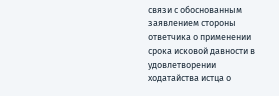связи с обоснованным заявлением стороны ответчика о применении срока исковой давности в удовлетворении ходатайства истца о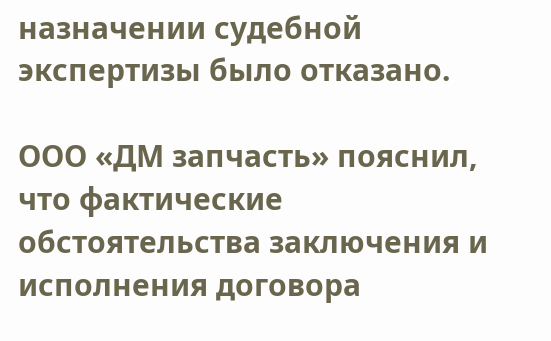назначении судебной экспертизы было отказано.

ООО «ДМ запчасть» пояснил, что фактические обстоятельства заключения и исполнения договора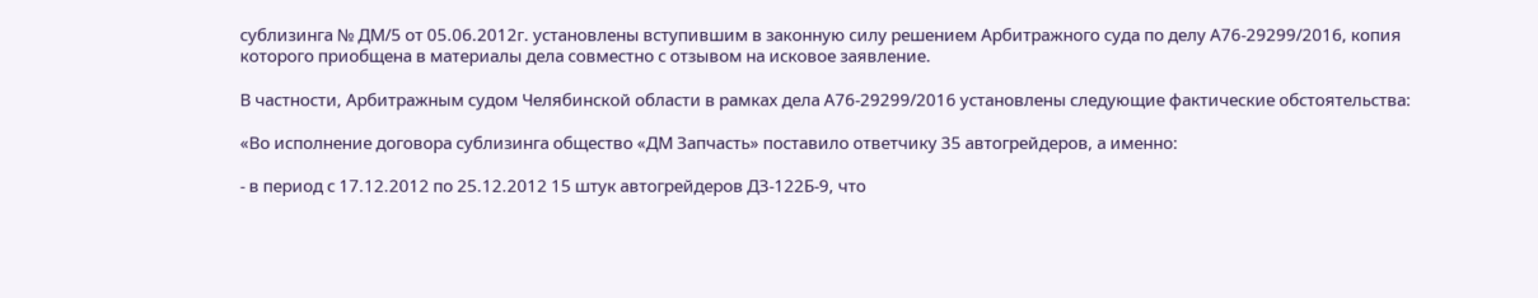сублизинга № ДМ/5 от 05.06.2012г. установлены вступившим в законную силу решением Арбитражного суда по делу А76-29299/2016, копия которого приобщена в материалы дела совместно с отзывом на исковое заявление.

В частности, Арбитражным судом Челябинской области в рамках дела А76-29299/2016 установлены следующие фактические обстоятельства:

«Во исполнение договора сублизинга общество «ДМ Запчасть» поставило ответчику 35 автогрейдеров, а именно:

- в период с 17.12.2012 по 25.12.2012 15 штук автогрейдеров ДЗ-122Б-9, что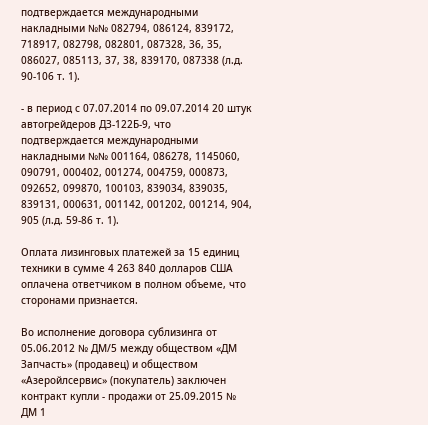подтверждается международными накладными №№ 082794, 086124, 839172, 718917, 082798, 082801, 087328, 36, 35, 086027, 085113, 37, 38, 839170, 087338 (л.д. 90-106 т. 1).

- в период с 07.07.2014 по 09.07.2014 20 штук автогрейдеров ДЗ-122Б-9, что подтверждается международными накладными №№ 001164, 086278, 1145060, 090791, 000402, 001274, 004759, 000873, 092652, 099870, 100103, 839034, 839035, 839131, 000631, 001142, 001202, 001214, 904, 905 (л.д. 59-86 т. 1).

Оплата лизинговых платежей за 15 единиц техники в сумме 4 263 840 долларов США оплачена ответчиком в полном объеме, что сторонами признается.

Во исполнение договора сублизинга от 05.06.2012 № ДМ/5 между обществом «ДМ Запчасть» (продавец) и обществом «Азеройлсервис» (покупатель) заключен контракт купли - продажи от 25.09.2015 № ДМ 1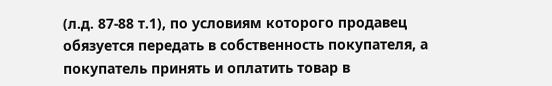(л.д. 87-88 т.1), по условиям которого продавец обязуется передать в собственность покупателя, а покупатель принять и оплатить товар в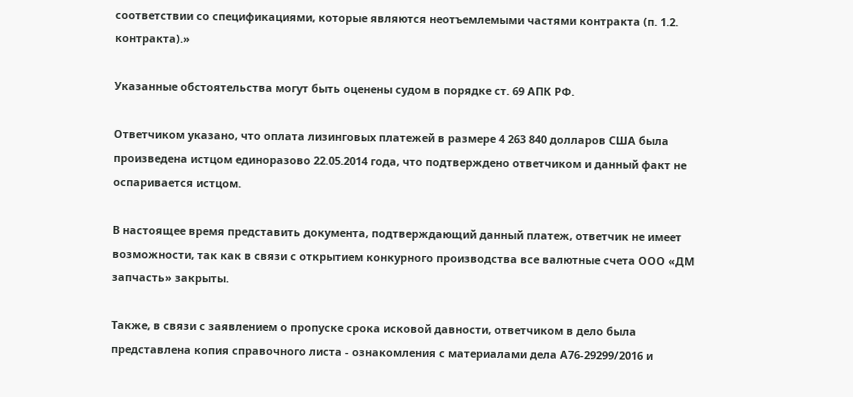соответствии со спецификациями, которые являются неотъемлемыми частями контракта (п. 1.2. контракта).»

Указанные обстоятельства могут быть оценены судом в порядке ст. 69 АПК РФ.

Ответчиком указано, что оплата лизинговых платежей в размере 4 263 840 долларов США была произведена истцом единоразово 22.05.2014 года, что подтверждено ответчиком и данный факт не оспаривается истцом.

В настоящее время представить документа, подтверждающий данный платеж, ответчик не имеет возможности, так как в связи с открытием конкурного производства все валютные счета ООО «ДМ запчасть» закрыты.

Также, в связи с заявлением о пропуске срока исковой давности, ответчиком в дело была представлена копия справочного листа - ознакомления с материалами дела А76-29299/2016 и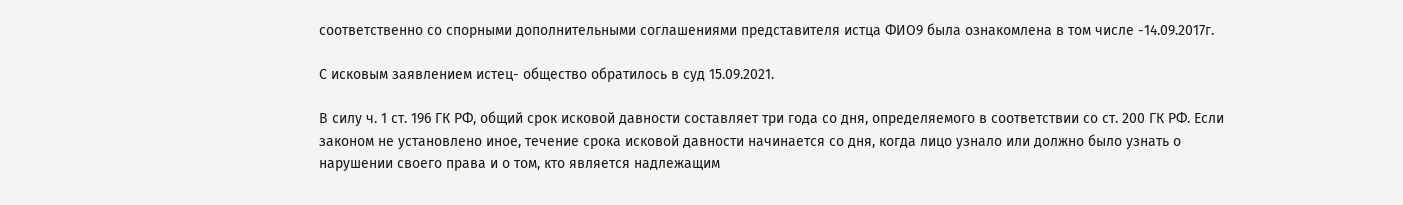соответственно со спорными дополнительными соглашениями представителя истца ФИО9 была ознакомлена в том числе -14.09.2017г.

С исковым заявлением истец- общество обратилось в суд 15.09.2021.

В силу ч. 1 ст. 196 ГК РФ, общий срок исковой давности составляет три года со дня, определяемого в соответствии со ст. 200 ГК РФ. Если законом не установлено иное, течение срока исковой давности начинается со дня, когда лицо узнало или должно было узнать о нарушении своего права и о том, кто является надлежащим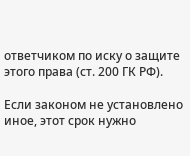ответчиком по иску о защите этого права (ст. 200 ГК РФ).

Если законом не установлено иное, этот срок нужно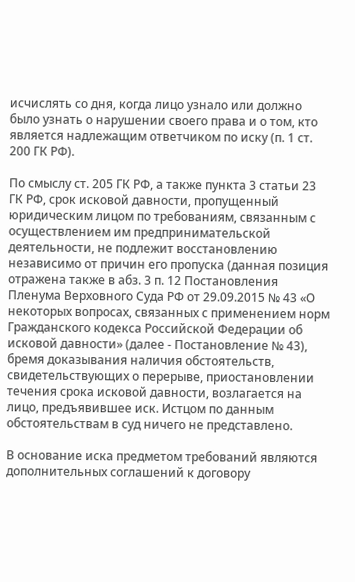исчислять со дня, когда лицо узнало или должно было узнать о нарушении своего права и о том, кто является надлежащим ответчиком по иску (п. 1 ст. 200 ГК РФ).

По смыслу ст. 205 ГК РФ, а также пункта 3 статьи 23 ГК РФ, срок исковой давности, пропущенный юридическим лицом по требованиям, связанным с осуществлением им предпринимательской деятельности, не подлежит восстановлению независимо от причин его пропуска (данная позиция отражена также в абз. 3 п. 12 Постановления Пленума Верховного Суда РФ от 29.09.2015 № 43 «О некоторых вопросах, связанных с применением норм Гражданского кодекса Российской Федерации об исковой давности» (далее - Постановление № 43), бремя доказывания наличия обстоятельств, свидетельствующих о перерыве, приостановлении течения срока исковой давности, возлагается на лицо, предъявившее иск. Истцом по данным обстоятельствам в суд ничего не представлено.

В основание иска предметом требований являются дополнительных соглашений к договору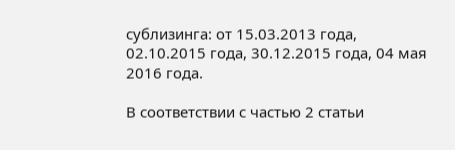сублизинга: от 15.03.2013 года, 02.10.2015 года, 30.12.2015 года, 04 мая 2016 года.

В соответствии с частью 2 статьи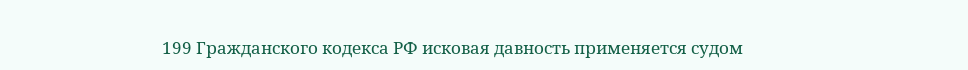199 Гражданского кодекса РФ исковая давность применяется судом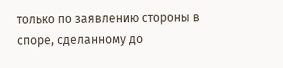только по заявлению стороны в споре, сделанному до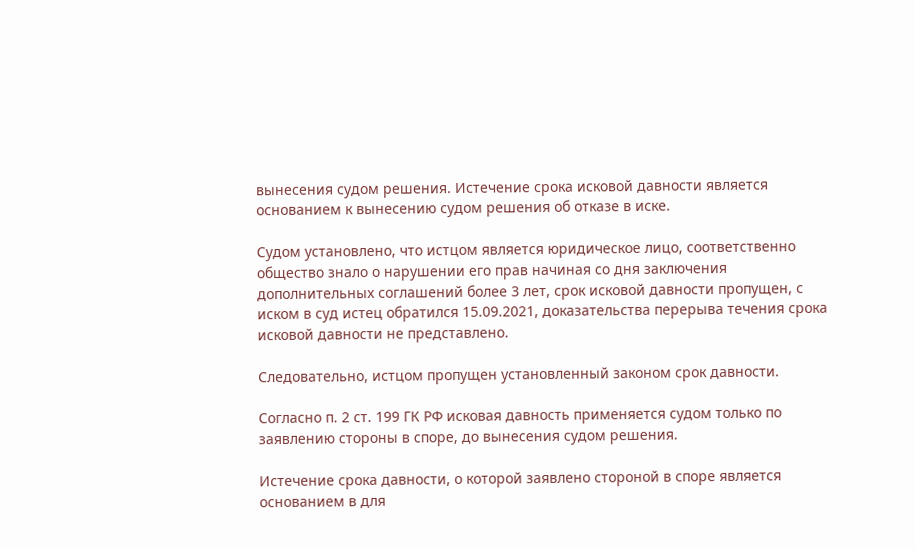вынесения судом решения. Истечение срока исковой давности является основанием к вынесению судом решения об отказе в иске.

Судом установлено, что истцом является юридическое лицо, соответственно общество знало о нарушении его прав начиная со дня заключения дополнительных соглашений более 3 лет, срок исковой давности пропущен, с иском в суд истец обратился 15.09.2021, доказательства перерыва течения срока исковой давности не представлено.

Следовательно, истцом пропущен установленный законом срок давности.

Согласно п. 2 ст. 199 ГК РФ исковая давность применяется судом только по заявлению стороны в споре, до вынесения судом решения.

Истечение срока давности, о которой заявлено стороной в споре является основанием в для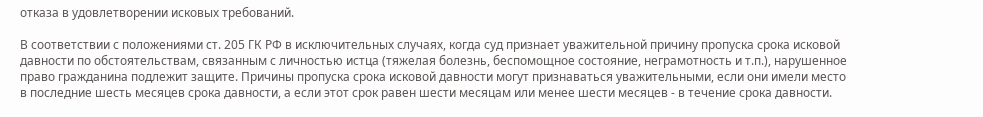отказа в удовлетворении исковых требований.

В соответствии с положениями ст. 205 ГК РФ в исключительных случаях, когда суд признает уважительной причину пропуска срока исковой давности по обстоятельствам, связанным с личностью истца (тяжелая болезнь, беспомощное состояние, неграмотность и т.п.), нарушенное право гражданина подлежит защите. Причины пропуска срока исковой давности могут признаваться уважительными, если они имели место в последние шесть месяцев срока давности, а если этот срок равен шести месяцам или менее шести месяцев - в течение срока давности.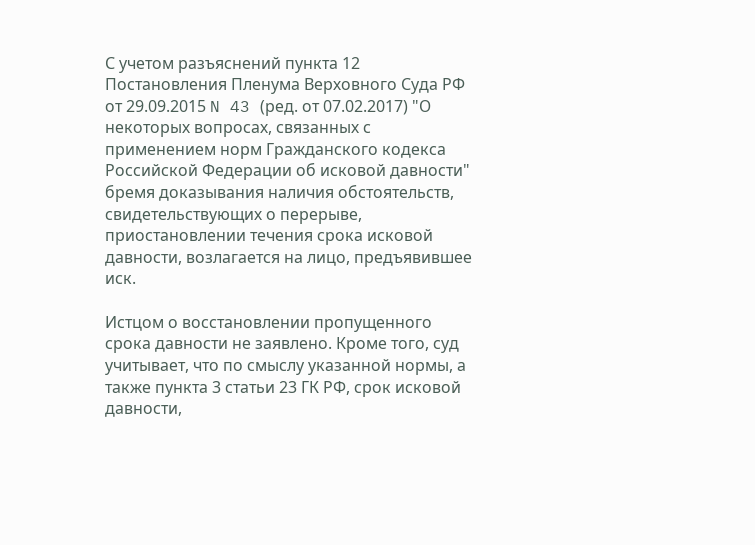С учетом разъяснений пункта 12 Постановления Пленума Верховного Суда РФ от 29.09.2015 N 43 (ред. от 07.02.2017) "О некоторых вопросах, связанных с применением норм Гражданского кодекса Российской Федерации об исковой давности" бремя доказывания наличия обстоятельств, свидетельствующих о перерыве, приостановлении течения срока исковой давности, возлагается на лицо, предъявившее иск.

Истцом о восстановлении пропущенного срока давности не заявлено. Кроме того, суд учитывает, что по смыслу указанной нормы, а также пункта 3 статьи 23 ГК РФ, срок исковой давности,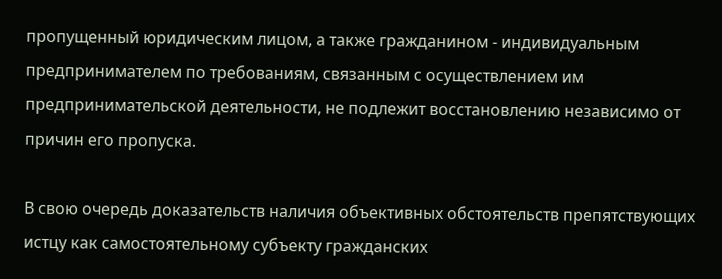пропущенный юридическим лицом, а также гражданином - индивидуальным предпринимателем по требованиям, связанным с осуществлением им предпринимательской деятельности, не подлежит восстановлению независимо от причин его пропуска.

В свою очередь доказательств наличия объективных обстоятельств препятствующих истцу как самостоятельному субъекту гражданских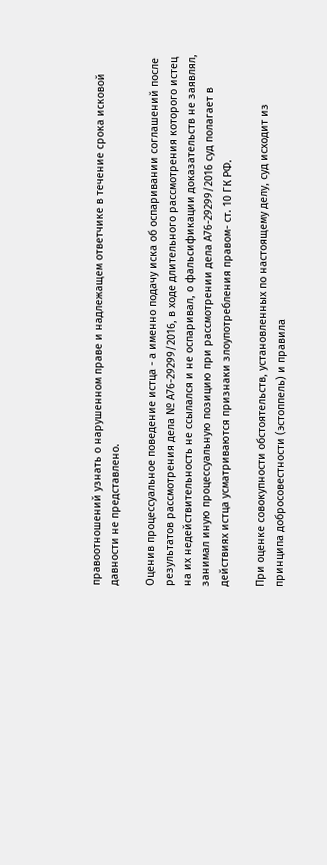правоотношений узнать о нарушенном праве и надлежащем ответчике в течение срока исковой давности не представлено.

Оценив процессуальное поведение истца - а именно подачу иска об оспаривании соглашений после результатов рассмотрения дела № А76-29299/2016, в ходе длительного рассмотрения которого истец на их недействительность не ссылался и не оспаривал, о фальсификации доказательств не заявлял, занимал иную процессуальную позицию при рассмотрении дела А76-29299/2016 суд полагает в действиях истца усматриваются признаки злоупотребления правом- ст. 10 ГК РФ.

При оценке совокупности обстоятельств, установленных по настоящему делу, суд исходит из принципа добросовестности (эстоппель) и правила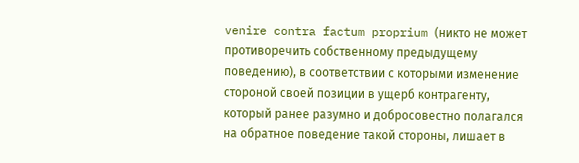venire contra factum proprium (никто не может противоречить собственному предыдущему поведению), в соответствии с которыми изменение стороной своей позиции в ущерб контрагенту, который ранее разумно и добросовестно полагался на обратное поведение такой стороны, лишает в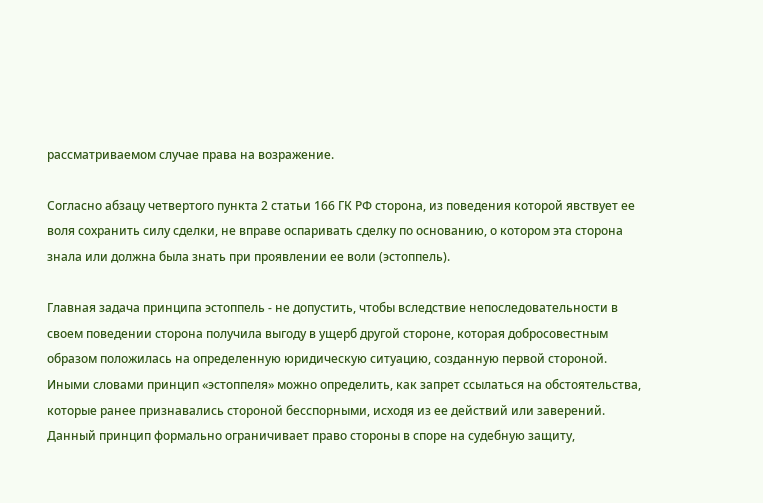рассматриваемом случае права на возражение.

Согласно абзацу четвертого пункта 2 статьи 166 ГК РФ сторона, из поведения которой явствует ее воля сохранить силу сделки, не вправе оспаривать сделку по основанию, о котором эта сторона знала или должна была знать при проявлении ее воли (эстоппель).

Главная задача принципа эстоппель - не допустить, чтобы вследствие непоследовательности в своем поведении сторона получила выгоду в ущерб другой стороне, которая добросовестным образом положилась на определенную юридическую ситуацию, созданную первой стороной. Иными словами принцип «эстоппеля» можно определить, как запрет ссылаться на обстоятельства, которые ранее признавались стороной бесспорными, исходя из ее действий или заверений. Данный принцип формально ограничивает право стороны в споре на судебную защиту,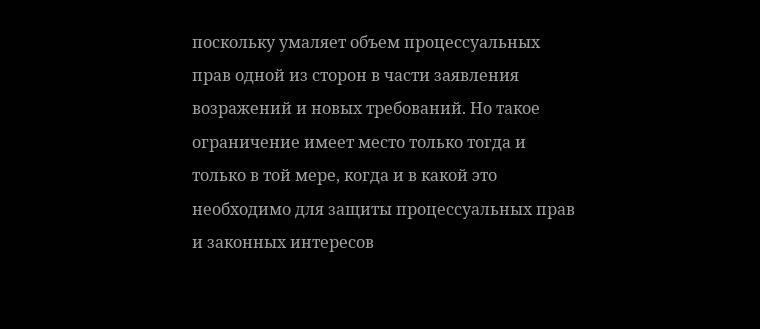поскольку умаляет объем процессуальных прав одной из сторон в части заявления возражений и новых требований. Но такое ограничение имеет место только тогда и только в той мере, когда и в какой это необходимо для защиты процессуальных прав и законных интересов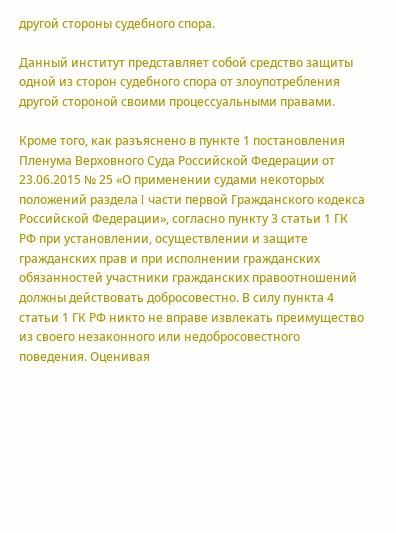другой стороны судебного спора.

Данный институт представляет собой средство защиты одной из сторон судебного спора от злоупотребления другой стороной своими процессуальными правами.

Кроме того, как разъяснено в пункте 1 постановления Пленума Верховного Суда Российской Федерации от 23.06.2015 № 25 «О применении судами некоторых положений раздела I части первой Гражданского кодекса Российской Федерации», согласно пункту 3 статьи 1 ГК РФ при установлении, осуществлении и защите гражданских прав и при исполнении гражданских обязанностей участники гражданских правоотношений должны действовать добросовестно. В силу пункта 4 статьи 1 ГК РФ никто не вправе извлекать преимущество из своего незаконного или недобросовестного поведения. Оценивая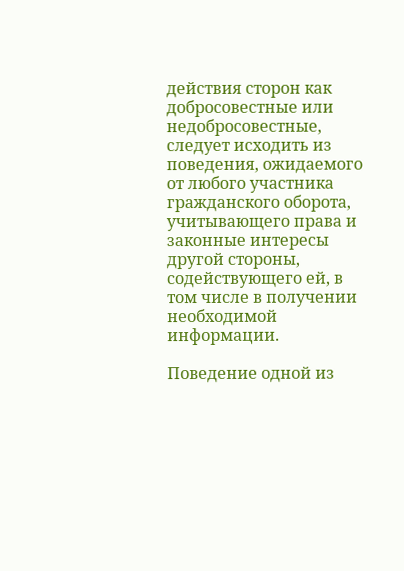действия сторон как добросовестные или недобросовестные, следует исходить из поведения, ожидаемого от любого участника гражданского оборота, учитывающего права и законные интересы другой стороны, содействующего ей, в том числе в получении необходимой информации.

Поведение одной из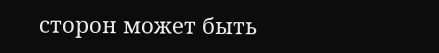сторон может быть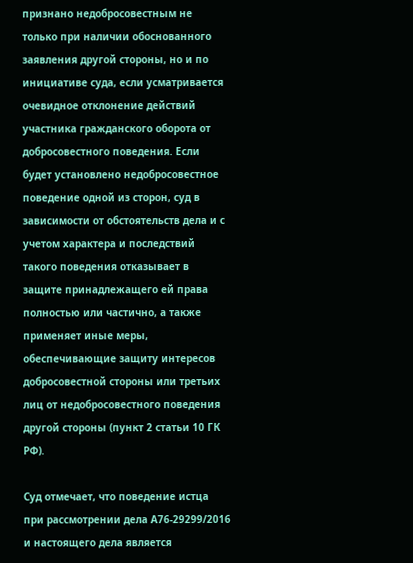признано недобросовестным не только при наличии обоснованного заявления другой стороны, но и по инициативе суда, если усматривается очевидное отклонение действий участника гражданского оборота от добросовестного поведения. Если будет установлено недобросовестное поведение одной из сторон, суд в зависимости от обстоятельств дела и с учетом характера и последствий такого поведения отказывает в защите принадлежащего ей права полностью или частично, а также применяет иные меры, обеспечивающие защиту интересов добросовестной стороны или третьих лиц от недобросовестного поведения другой стороны (пункт 2 статьи 10 ГК РФ).

Суд отмечает, что поведение истца при рассмотрении дела А76-29299/2016 и настоящего дела является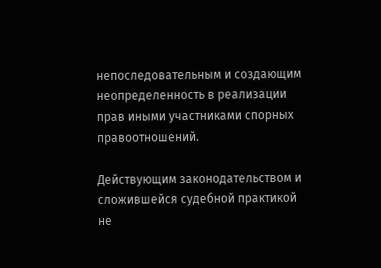непоследовательным и создающим неопределенность в реализации прав иными участниками спорных правоотношений.

Действующим законодательством и сложившейся судебной практикой не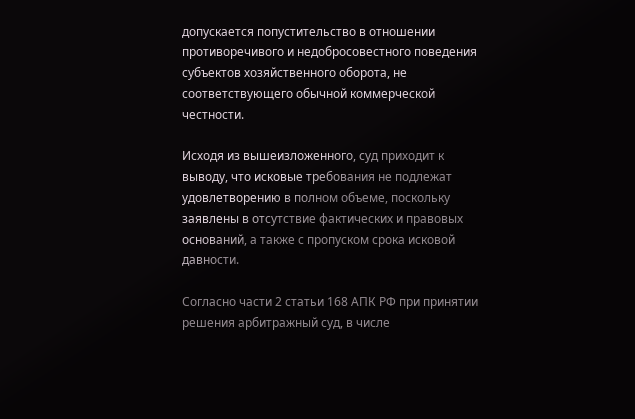допускается попустительство в отношении противоречивого и недобросовестного поведения субъектов хозяйственного оборота, не соответствующего обычной коммерческой честности.

Исходя из вышеизложенного, суд приходит к выводу, что исковые требования не подлежат удовлетворению в полном объеме, поскольку заявлены в отсутствие фактических и правовых оснований, а также с пропуском срока исковой давности.

Согласно части 2 статьи 168 АПК РФ при принятии решения арбитражный суд, в числе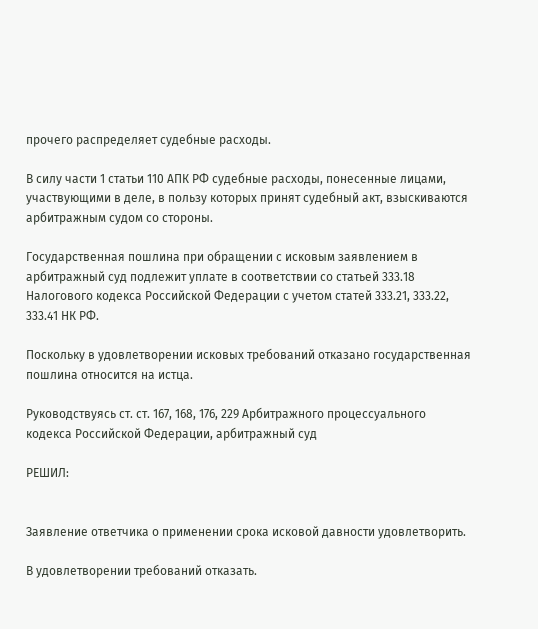прочего распределяет судебные расходы.

В силу части 1 статьи 110 АПК РФ судебные расходы, понесенные лицами, участвующими в деле, в пользу которых принят судебный акт, взыскиваются арбитражным судом со стороны.

Государственная пошлина при обращении с исковым заявлением в арбитражный суд подлежит уплате в соответствии со статьей 333.18 Налогового кодекса Российской Федерации с учетом статей 333.21, 333.22, 333.41 НК РФ.

Поскольку в удовлетворении исковых требований отказано государственная пошлина относится на истца.

Руководствуясь ст. ст. 167, 168, 176, 229 Арбитражного процессуального кодекса Российской Федерации, арбитражный суд

РЕШИЛ:


Заявление ответчика о применении срока исковой давности удовлетворить.

В удовлетворении требований отказать.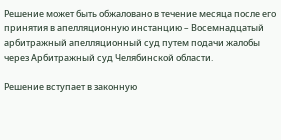Решение может быть обжаловано в течение месяца после его принятия в апелляционную инстанцию – Восемнадцатый арбитражный апелляционный суд путем подачи жалобы через Арбитражный суд Челябинской области.

Решение вступает в законную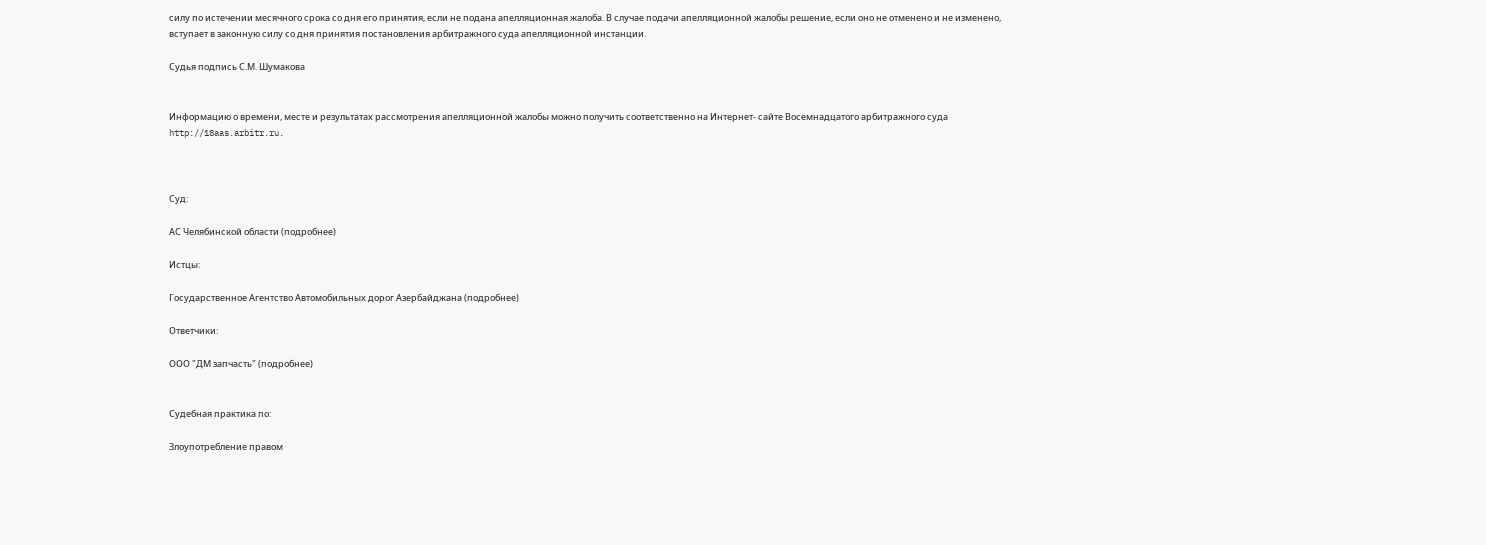силу по истечении месячного срока со дня его принятия, если не подана апелляционная жалоба. В случае подачи апелляционной жалобы решение, если оно не отменено и не изменено, вступает в законную силу со дня принятия постановления арбитражного суда апелляционной инстанции.

Судья подпись С.М. Шумакова


Информацию о времени, месте и результатах рассмотрения апелляционной жалобы можно получить соответственно на Интернет- сайте Восемнадцатого арбитражного суда http://18aas.arbitr.ru.



Суд:

АС Челябинской области (подробнее)

Истцы:

Государственное Агентство Автомобильных дорог Азербайджана (подробнее)

Ответчики:

ООО "ДМ запчасть" (подробнее)


Судебная практика по:

Злоупотребление правом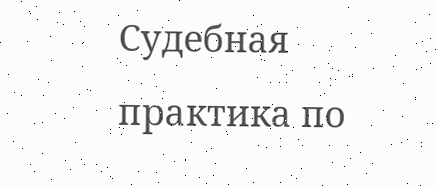Судебная практика по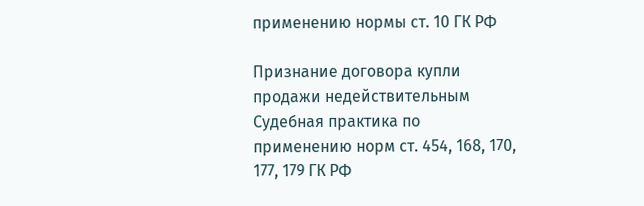применению нормы ст. 10 ГК РФ

Признание договора купли продажи недействительным
Судебная практика по применению норм ст. 454, 168, 170, 177, 179 ГК РФ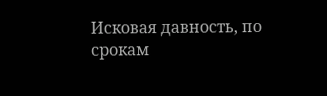Исковая давность, по срокам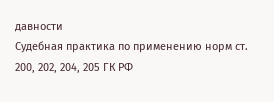давности
Судебная практика по применению норм ст. 200, 202, 204, 205 ГК РФ